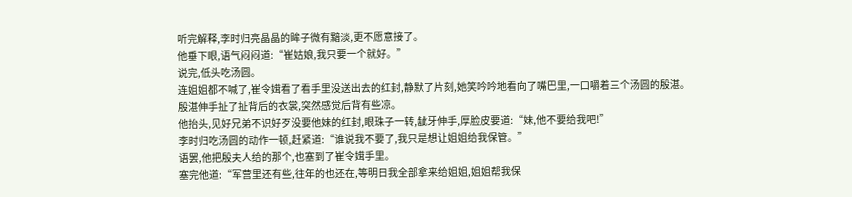听完解释,李时归亮晶晶的眸子微有黯淡,更不愿意接了。
他垂下眼,语气闷闷道:“崔姑娘,我只要一个就好。”
说完,低头吃汤圆。
连姐姐都不喊了,崔令媶看了看手里没送出去的红封,静默了片刻,她笑吟吟地看向了嘴巴里,一口嚼着三个汤圆的殷湛。
殷湛伸手扯了扯背后的衣裳,突然感觉后背有些凉。
他抬头,见好兄弟不识好歹没要他妹的红封,眼珠子一转,龇牙伸手,厚脸皮要道:“妹,他不要给我吧!”
李时归吃汤圆的动作一顿,赶紧道:“谁说我不要了,我只是想让姐姐给我保管。”
语罢,他把殷夫人给的那个,也塞到了崔令媶手里。
塞完他道:“军营里还有些,往年的也还在,等明日我全部拿来给姐姐,姐姐帮我保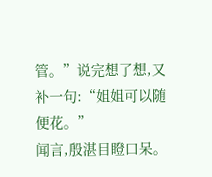管。”说完想了想,又补一句:“姐姐可以随便花。”
闻言,殷湛目瞪口呆。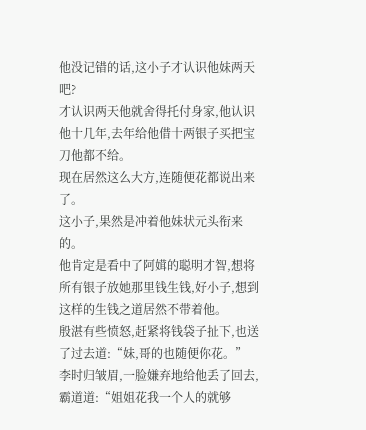他没记错的话,这小子才认识他妹两天吧?
才认识两天他就舍得托付身家,他认识他十几年,去年给他借十两银子买把宝刀他都不给。
现在居然这么大方,连随便花都说出来了。
这小子,果然是冲着他妹状元头衔来的。
他肯定是看中了阿媶的聪明才智,想将所有银子放她那里钱生钱,好小子,想到这样的生钱之道居然不带着他。
殷湛有些愤怒,赶紧将钱袋子扯下,也送了过去道:“妹,哥的也随便你花。”
李时归皱眉,一脸嫌弃地给他丢了回去,霸道道:“姐姐花我一个人的就够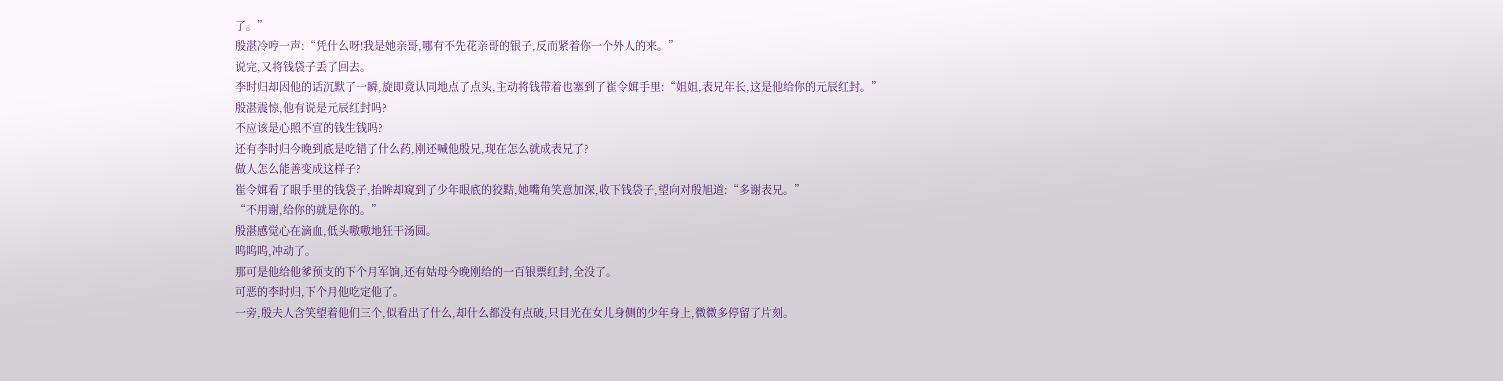了。”
殷湛冷哼一声:“凭什么呀!我是她亲哥,哪有不先花亲哥的银子,反而紧着你一个外人的来。”
说完,又将钱袋子丢了回去。
李时归却因他的话沉默了一瞬,旋即竟认同地点了点头,主动将钱带着也塞到了崔令媶手里:“姐姐,表兄年长,这是他给你的元辰红封。”
殷湛震惊,他有说是元辰红封吗?
不应该是心照不宣的钱生钱吗?
还有李时归今晚到底是吃错了什么药,刚还喊他殷兄,现在怎么就成表兄了?
做人怎么能善变成这样子?
崔令媶看了眼手里的钱袋子,抬眸却窥到了少年眼底的狡黠,她嘴角笑意加深,收下钱袋子,望向对殷旭道:“多谢表兄。”
“不用谢,给你的就是你的。”
殷湛感觉心在滴血,低头嗷嗷地狂干汤圆。
呜呜呜,冲动了。
那可是他给他爹预支的下个月军饷,还有姑母今晚刚给的一百银票红封,全没了。
可恶的李时归,下个月他吃定他了。
一旁,殷夫人含笑望着他们三个,似看出了什么,却什么都没有点破,只目光在女儿身侧的少年身上,微微多停留了片刻。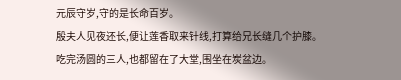元辰守岁,守的是长命百岁。
殷夫人见夜还长,便让莲香取来针线,打算给兄长缝几个护膝。
吃完汤圆的三人,也都留在了大堂,围坐在炭盆边。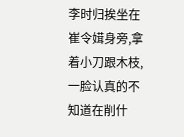李时归挨坐在崔令媶身旁,拿着小刀跟木枝,一脸认真的不知道在削什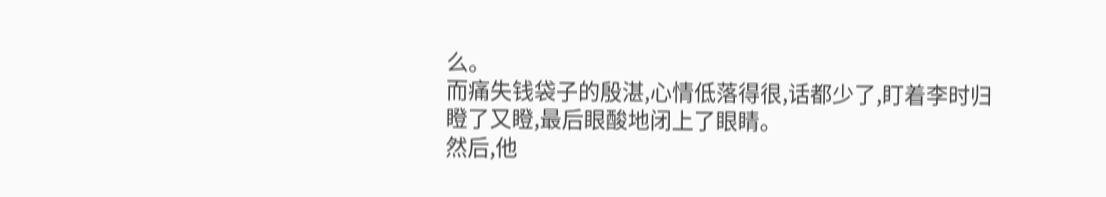么。
而痛失钱袋子的殷湛,心情低落得很,话都少了,盯着李时归瞪了又瞪,最后眼酸地闭上了眼睛。
然后,他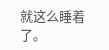就这么睡着了。